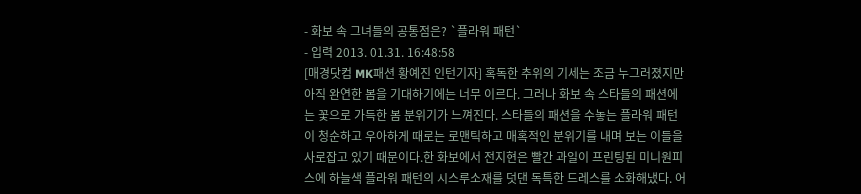- 화보 속 그녀들의 공통점은? `플라워 패턴`
- 입력 2013. 01.31. 16:48:58
[매경닷컴 MK패션 황예진 인턴기자] 혹독한 추위의 기세는 조금 누그러졌지만 아직 완연한 봄을 기대하기에는 너무 이르다. 그러나 화보 속 스타들의 패션에는 꽃으로 가득한 봄 분위기가 느껴진다. 스타들의 패션을 수놓는 플라워 패턴이 청순하고 우아하게 때로는 로맨틱하고 매혹적인 분위기를 내며 보는 이들을 사로잡고 있기 때문이다.한 화보에서 전지현은 빨간 과일이 프린팅된 미니원피스에 하늘색 플라워 패턴의 시스루소재를 덧댄 독특한 드레스를 소화해냈다. 어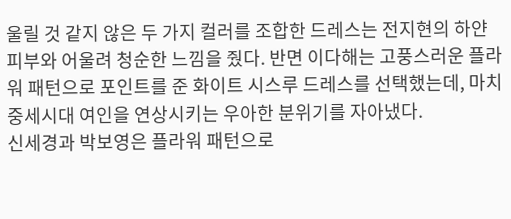울릴 것 같지 않은 두 가지 컬러를 조합한 드레스는 전지현의 하얀 피부와 어울려 청순한 느낌을 줬다. 반면 이다해는 고풍스러운 플라워 패턴으로 포인트를 준 화이트 시스루 드레스를 선택했는데, 마치 중세시대 여인을 연상시키는 우아한 분위기를 자아냈다.
신세경과 박보영은 플라워 패턴으로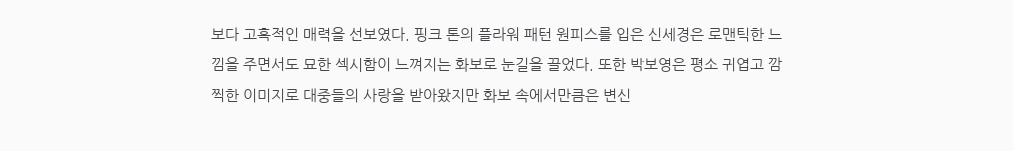보다 고혹적인 매력을 선보였다. 핑크 톤의 플라워 패턴 원피스를 입은 신세경은 로맨틱한 느낌을 주면서도 묘한 섹시함이 느껴지는 화보로 눈길을 끌었다. 또한 박보영은 평소 귀엽고 깜찍한 이미지로 대중들의 사랑을 받아왔지만 화보 속에서만큼은 변신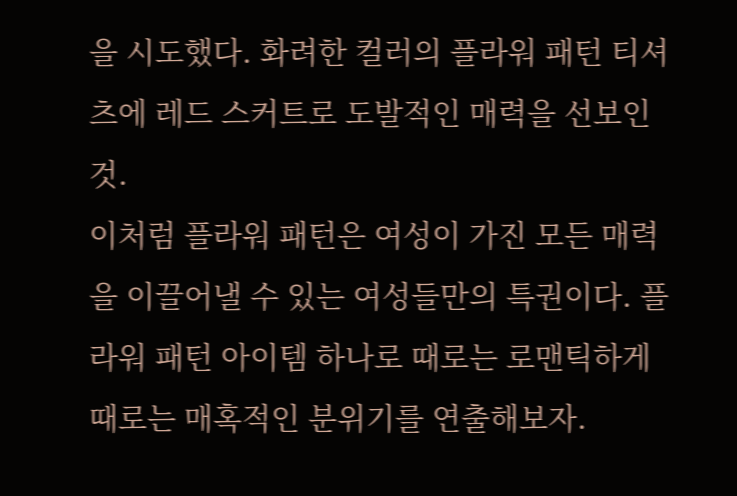을 시도했다. 화려한 컬러의 플라워 패턴 티셔츠에 레드 스커트로 도발적인 매력을 선보인 것.
이처럼 플라워 패턴은 여성이 가진 모든 매력을 이끌어낼 수 있는 여성들만의 특권이다. 플라워 패턴 아이템 하나로 때로는 로맨틱하게 때로는 매혹적인 분위기를 연출해보자.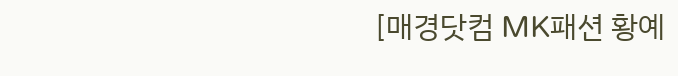[매경닷컴 MK패션 황예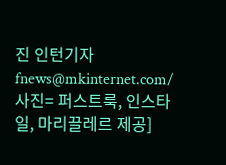진 인턴기자 fnews@mkinternet.com/사진= 퍼스트룩, 인스타일, 마리끌레르 제공]